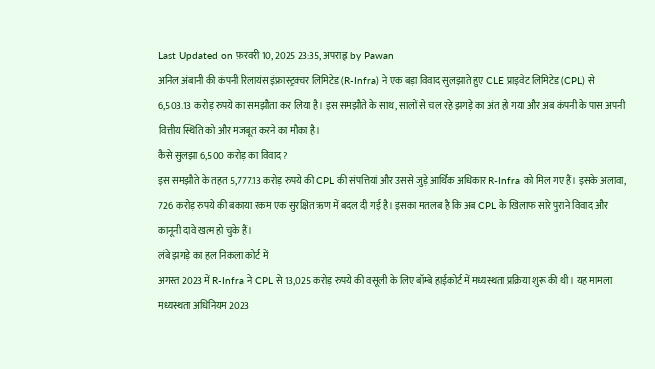Last Updated on फ़रवरी 10, 2025 23:35, अपराह्न by Pawan
अनिल अंबानी की कंपनी रिलायंस इंफ्रास्ट्रक्चर लिमिटेड (R-Infra) ने एक बड़ा विवाद सुलझाते हुए CLE प्राइवेट लिमिटेड (CPL) से 6,503.13 करोड़ रुपये का समझौता कर लिया है। इस समझौते के साथ, सालों से चल रहे झगड़े का अंत हो गया और अब कंपनी के पास अपनी वित्तीय स्थिति को और मजबूत करने का मौका है।
कैसे सुलझा 6,500 करोड़ का विवाद?
इस समझौते के तहत 5,777.13 करोड़ रुपये की CPL की संपत्तियां और उससे जुड़े आर्थिक अधिकार R-Infra को मिल गए हैं। इसके अलावा, 726 करोड़ रुपये की बकाया रकम एक सुरक्षित ऋण में बदल दी गई है। इसका मतलब है कि अब CPL के खिलाफ सारे पुराने विवाद और कानूनी दावे खत्म हो चुके हैं।
लंबे झगड़े का हल निकला कोर्ट में
अगस्त 2023 में R-Infra ने CPL से 13,025 करोड़ रुपये की वसूली के लिए बॉम्बे हाईकोर्ट में मध्यस्थता प्रक्रिया शुरू की थी। यह मामला मध्यस्थता अधिनियम 2023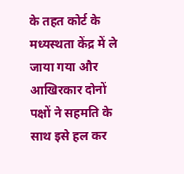के तहत कोर्ट के मध्यस्थता केंद्र में ले जाया गया और आखिरकार दोनों पक्षों ने सहमति के साथ इसे हल कर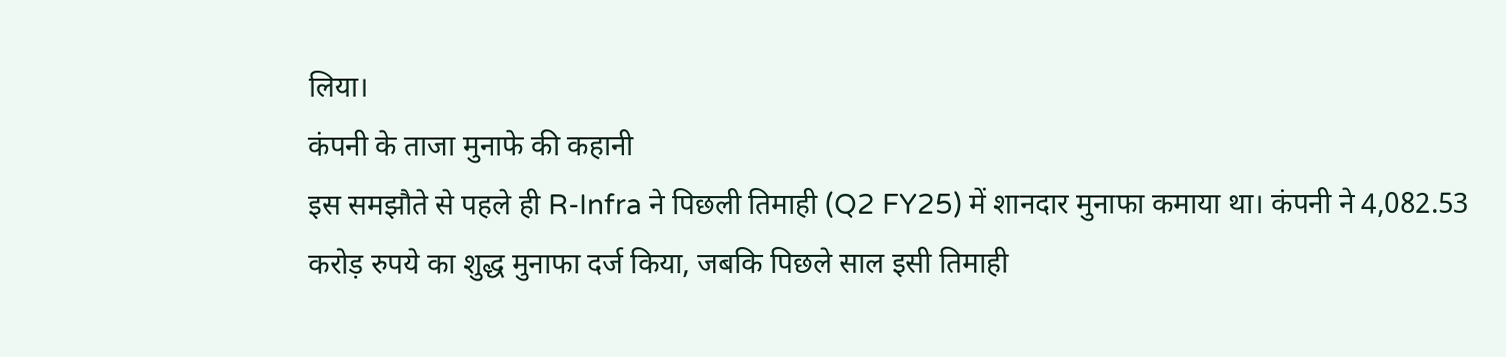लिया।
कंपनी के ताजा मुनाफे की कहानी
इस समझौते से पहले ही R-Infra ने पिछली तिमाही (Q2 FY25) में शानदार मुनाफा कमाया था। कंपनी ने 4,082.53 करोड़ रुपये का शुद्ध मुनाफा दर्ज किया, जबकि पिछले साल इसी तिमाही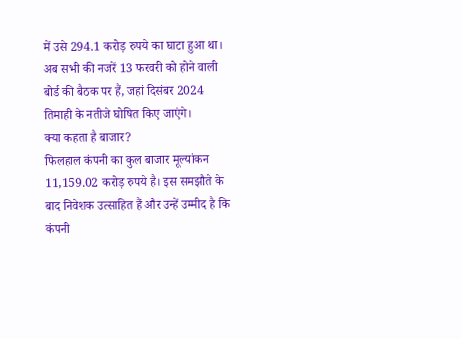में उसे 294.1 करोड़ रुपये का घाटा हुआ था। अब सभी की नजरें 13 फरवरी को होने वाली बोर्ड की बैठक पर हैं, जहां दिसंबर 2024 तिमाही के नतीजे घोषित किए जाएंगे।
क्या कहता है बाजार?
फिलहाल कंपनी का कुल बाजार मूल्यांकन 11,159.02 करोड़ रुपये है। इस समझौते के बाद निवेशक उत्साहित हैं और उन्हें उम्मीद है कि कंपनी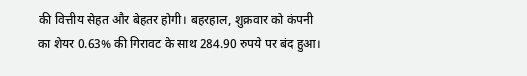की वित्तीय सेहत और बेहतर होगी। बहरहाल, शुक्रवार को कंपनी का शेयर 0.63% की गिरावट के साथ 284.90 रुपये पर बंद हुआ।